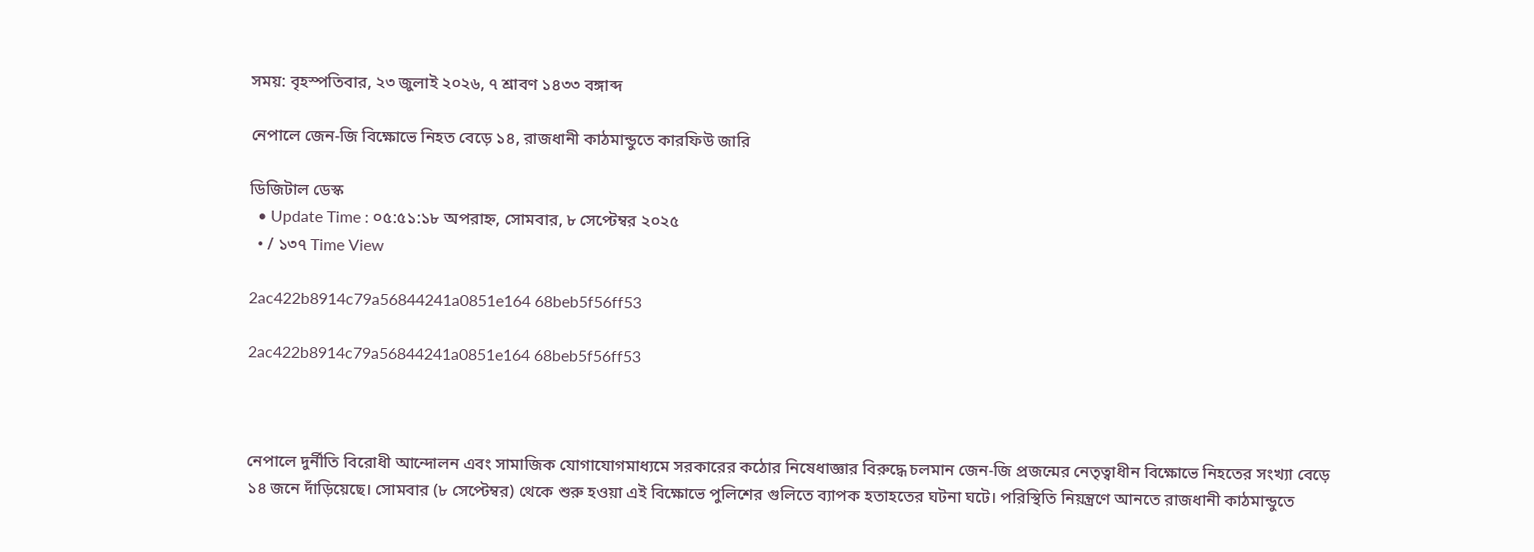সময়: বৃহস্পতিবার, ২৩ জুলাই ২০২৬, ৭ শ্রাবণ ১৪৩৩ বঙ্গাব্দ

নেপালে জেন-জি বিক্ষোভে নিহত বেড়ে ১৪, রাজধানী কাঠমান্ডুতে কারফিউ জারি

ডিজিটাল ডেস্ক
  • Update Time : ০৫:৫১:১৮ অপরাহ্ন, সোমবার, ৮ সেপ্টেম্বর ২০২৫
  • / ১৩৭ Time View

2ac422b8914c79a56844241a0851e164 68beb5f56ff53

2ac422b8914c79a56844241a0851e164 68beb5f56ff53



নেপালে দুর্নীতি বিরোধী আন্দোলন এবং সামাজিক যোগাযোগমাধ্যমে সরকারের কঠোর নিষেধাজ্ঞার বিরুদ্ধে চলমান জেন-জি প্রজন্মের নেতৃত্বাধীন বিক্ষোভে নিহতের সংখ্যা বেড়ে ১৪ জনে দাঁড়িয়েছে। সোমবার (৮ সেপ্টেম্বর) থেকে শুরু হওয়া এই বিক্ষোভে পুলিশের গুলিতে ব্যাপক হতাহতের ঘটনা ঘটে। পরিস্থিতি নিয়ন্ত্রণে আনতে রাজধানী কাঠমান্ডুতে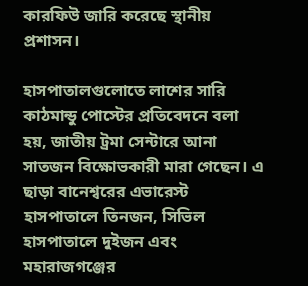কারফিউ জারি করেছে স্থানীয় প্রশাসন।

হাসপাতালগুলোতে লাশের সারি
কাঠমান্ডু পোস্টের প্রতিবেদনে বলা হয়, জাতীয় ট্রমা সেন্টারে আনা সাতজন বিক্ষোভকারী মারা গেছেন। এ ছাড়া বানেশ্বরের এভারেস্ট হাসপাতালে তিনজন, সিভিল হাসপাতালে দুইজন এবং মহারাজগঞ্জের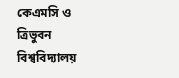কেএমসি ও ত্রিভুবন বিশ্ববিদ্যালয়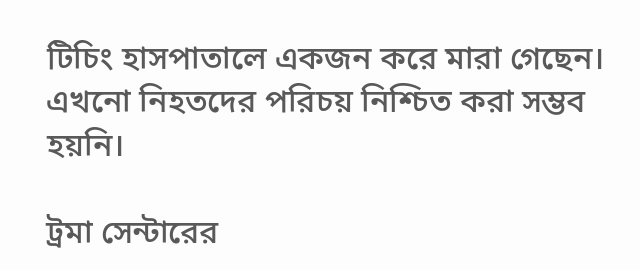টিচিং হাসপাতালে একজন করে মারা গেছেন। এখনো নিহতদের পরিচয় নিশ্চিত করা সম্ভব হয়নি।

ট্রমা সেন্টারের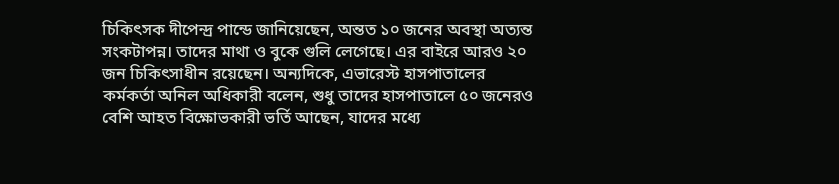চিকিৎসক দীপেন্দ্র পান্ডে জানিয়েছেন, অন্তত ১০ জনের অবস্থা অত্যন্ত সংকটাপন্ন। তাদের মাথা ও বুকে গুলি লেগেছে। এর বাইরে আরও ২০ জন চিকিৎসাধীন রয়েছেন। অন্যদিকে, এভারেস্ট হাসপাতালের কর্মকর্তা অনিল অধিকারী বলেন, শুধু তাদের হাসপাতালে ৫০ জনেরও বেশি আহত বিক্ষোভকারী ভর্তি আছেন, যাদের মধ্যে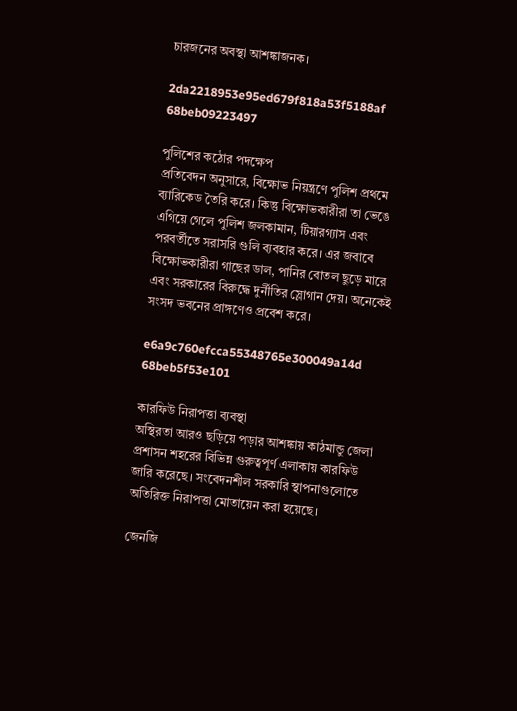চারজনের অবস্থা আশঙ্কাজনক।

2da2218953e95ed679f818a53f5188af 68beb09223497

পুলিশের কঠোর পদক্ষেপ
প্রতিবেদন অনুসারে, বিক্ষোভ নিয়ন্ত্রণে পুলিশ প্রথমে ব্যারিকেড তৈরি করে। কিন্তু বিক্ষোভকারীরা তা ভেঙে এগিয়ে গেলে পুলিশ জলকামান, টিয়ারগ্যাস এবং পরবর্তীতে সরাসরি গুলি ব্যবহার করে। এর জবাবে বিক্ষোভকারীরা গাছের ডাল, পানির বোতল ছুড়ে মারে এবং সরকারের বিরুদ্ধে দুর্নীতির স্লোগান দেয়। অনেকেই সংসদ ভবনের প্রাঙ্গণেও প্রবেশ করে।

e6a9c760efcca55348765e300049a14d 68beb5f53e101

কারফিউ নিরাপত্তা ব্যবস্থা
অস্থিরতা আরও ছড়িয়ে পড়ার আশঙ্কায় কাঠমান্ডু জেলা প্রশাসন শহরের বিভিন্ন গুরুত্বপূর্ণ এলাকায় কারফিউ জারি করেছে। সংবেদনশীল সরকারি স্থাপনাগুলোতে অতিরিক্ত নিরাপত্তা মোতায়েন করা হয়েছে।

জেনজি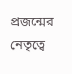প্রজন্মের নেতৃত্বে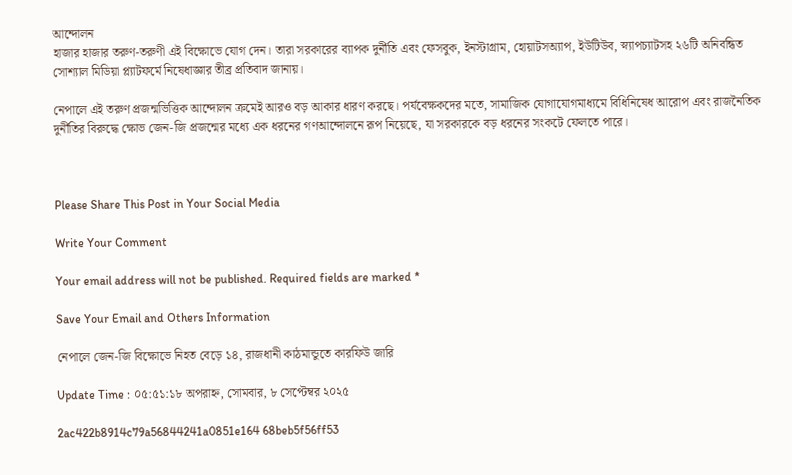আন্দোলন
হাজার হাজার তরুণ-তরুণী এই বিক্ষোভে যোগ দেন। তারা সরকারের ব্যাপক দুর্নীতি এবং ফেসবুক, ইনস্টাগ্রাম, হোয়াটসঅ্যাপ, ইউটিউব, স্ন্যাপচ্যাটসহ ২৬টি অনিবন্ধিত সোশ্যাল মিডিয়া প্ল্যাটফর্মে নিষেধাজ্ঞার তীব্র প্রতিবাদ জানায়।

নেপালে এই তরুণ প্রজন্মভিত্তিক আন্দোলন ক্রমেই আরও বড় আকার ধারণ করছে। পর্যবেক্ষকদের মতে, সামাজিক যোগাযোগমাধ্যমে বিধিনিষেধ আরোপ এবং রাজনৈতিক দুর্নীতির বিরুদ্ধে ক্ষোভ জেন-জি প্রজন্মের মধ্যে এক ধরনের গণআন্দোলনে রূপ নিয়েছে, যা সরকারকে বড় ধরনের সংকটে ফেলতে পারে।



Please Share This Post in Your Social Media

Write Your Comment

Your email address will not be published. Required fields are marked *

Save Your Email and Others Information

নেপালে জেন-জি বিক্ষোভে নিহত বেড়ে ১৪, রাজধানী কাঠমান্ডুতে কারফিউ জারি

Update Time : ০৫:৫১:১৮ অপরাহ্ন, সোমবার, ৮ সেপ্টেম্বর ২০২৫

2ac422b8914c79a56844241a0851e164 68beb5f56ff53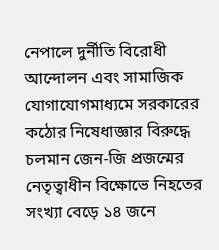নেপালে দুর্নীতি বিরোধী আন্দোলন এবং সামাজিক যোগাযোগমাধ্যমে সরকারের কঠোর নিষেধাজ্ঞার বিরুদ্ধে চলমান জেন-জি প্রজন্মের নেতৃত্বাধীন বিক্ষোভে নিহতের সংখ্যা বেড়ে ১৪ জনে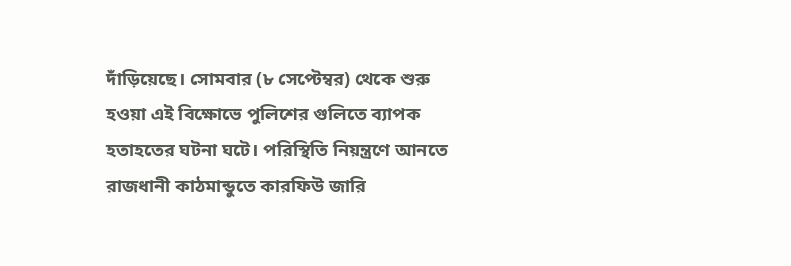দাঁড়িয়েছে। সোমবার (৮ সেপ্টেম্বর) থেকে শুরু হওয়া এই বিক্ষোভে পুলিশের গুলিতে ব্যাপক হতাহতের ঘটনা ঘটে। পরিস্থিতি নিয়ন্ত্রণে আনতে রাজধানী কাঠমান্ডুতে কারফিউ জারি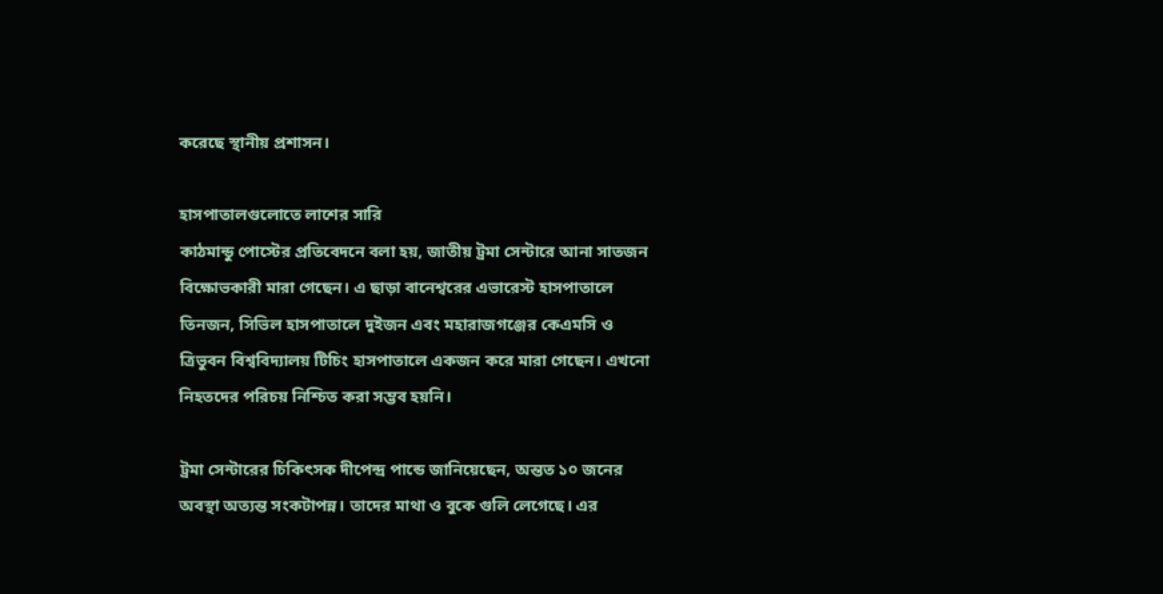করেছে স্থানীয় প্রশাসন।

হাসপাতালগুলোতে লাশের সারি
কাঠমান্ডু পোস্টের প্রতিবেদনে বলা হয়, জাতীয় ট্রমা সেন্টারে আনা সাতজন বিক্ষোভকারী মারা গেছেন। এ ছাড়া বানেশ্বরের এভারেস্ট হাসপাতালে তিনজন, সিভিল হাসপাতালে দুইজন এবং মহারাজগঞ্জের কেএমসি ও ত্রিভুবন বিশ্ববিদ্যালয় টিচিং হাসপাতালে একজন করে মারা গেছেন। এখনো নিহতদের পরিচয় নিশ্চিত করা সম্ভব হয়নি।

ট্রমা সেন্টারের চিকিৎসক দীপেন্দ্র পান্ডে জানিয়েছেন, অন্তত ১০ জনের অবস্থা অত্যন্ত সংকটাপন্ন। তাদের মাথা ও বুকে গুলি লেগেছে। এর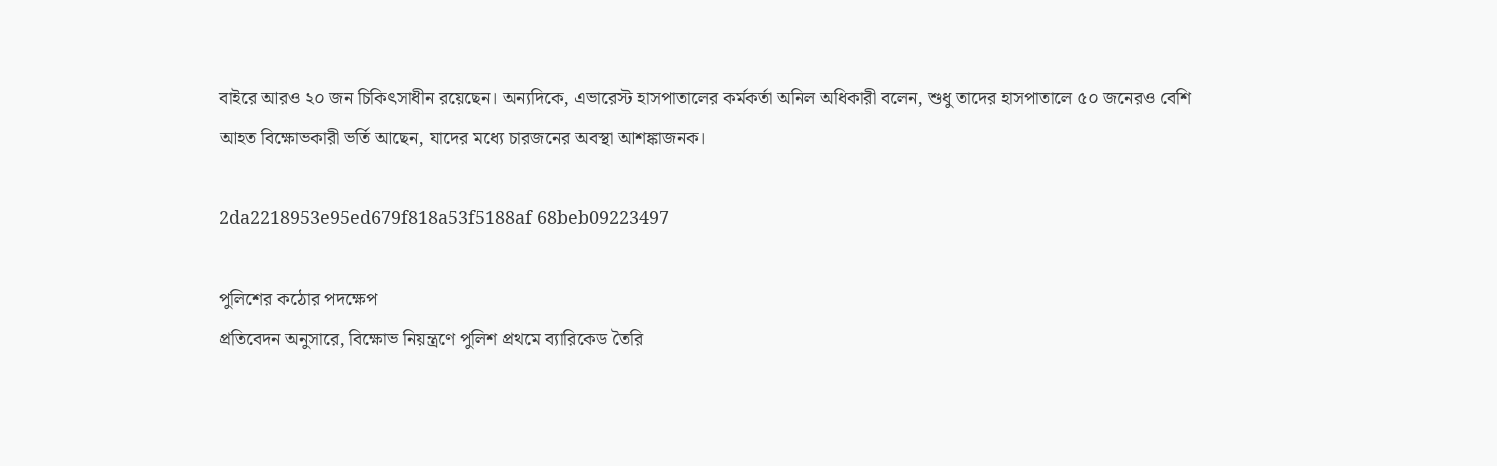বাইরে আরও ২০ জন চিকিৎসাধীন রয়েছেন। অন্যদিকে, এভারেস্ট হাসপাতালের কর্মকর্তা অনিল অধিকারী বলেন, শুধু তাদের হাসপাতালে ৫০ জনেরও বেশি আহত বিক্ষোভকারী ভর্তি আছেন, যাদের মধ্যে চারজনের অবস্থা আশঙ্কাজনক।

2da2218953e95ed679f818a53f5188af 68beb09223497

পুলিশের কঠোর পদক্ষেপ
প্রতিবেদন অনুসারে, বিক্ষোভ নিয়ন্ত্রণে পুলিশ প্রথমে ব্যারিকেড তৈরি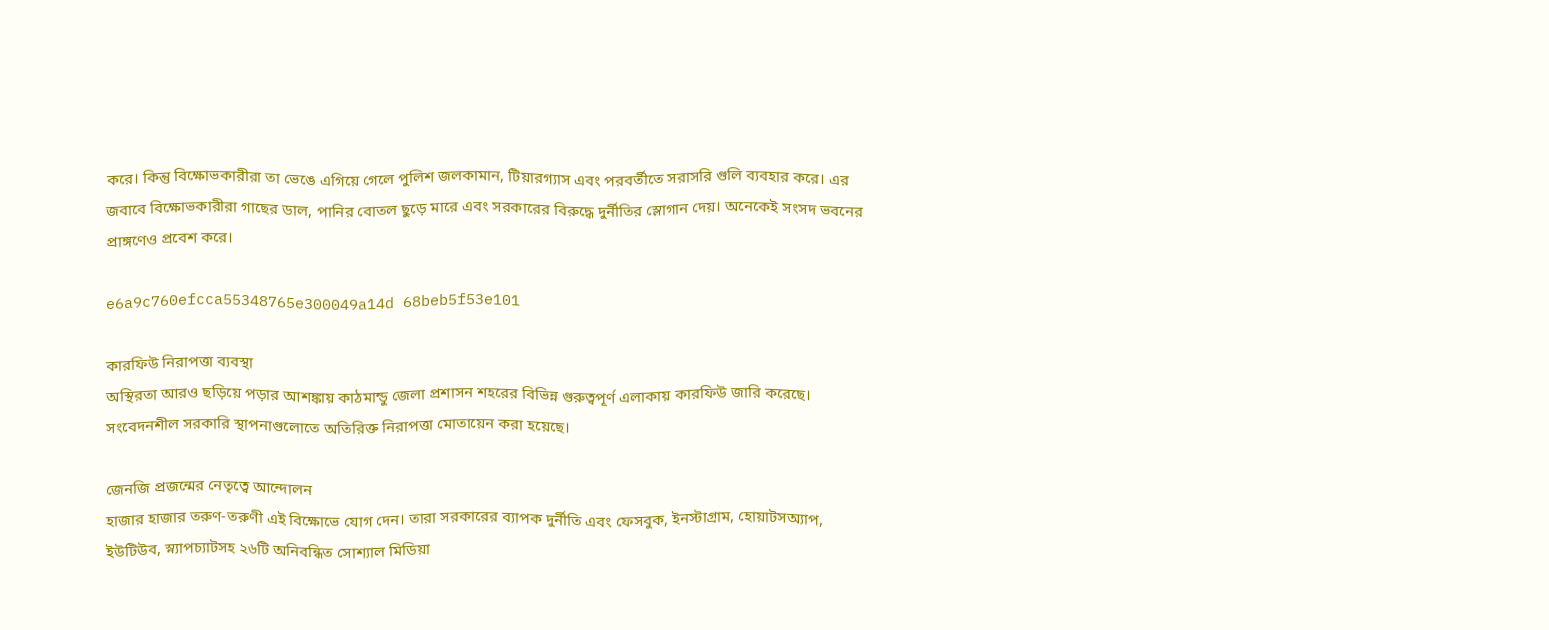করে। কিন্তু বিক্ষোভকারীরা তা ভেঙে এগিয়ে গেলে পুলিশ জলকামান, টিয়ারগ্যাস এবং পরবর্তীতে সরাসরি গুলি ব্যবহার করে। এর জবাবে বিক্ষোভকারীরা গাছের ডাল, পানির বোতল ছুড়ে মারে এবং সরকারের বিরুদ্ধে দুর্নীতির স্লোগান দেয়। অনেকেই সংসদ ভবনের প্রাঙ্গণেও প্রবেশ করে।

e6a9c760efcca55348765e300049a14d 68beb5f53e101

কারফিউ নিরাপত্তা ব্যবস্থা
অস্থিরতা আরও ছড়িয়ে পড়ার আশঙ্কায় কাঠমান্ডু জেলা প্রশাসন শহরের বিভিন্ন গুরুত্বপূর্ণ এলাকায় কারফিউ জারি করেছে। সংবেদনশীল সরকারি স্থাপনাগুলোতে অতিরিক্ত নিরাপত্তা মোতায়েন করা হয়েছে।

জেনজি প্রজন্মের নেতৃত্বে আন্দোলন
হাজার হাজার তরুণ-তরুণী এই বিক্ষোভে যোগ দেন। তারা সরকারের ব্যাপক দুর্নীতি এবং ফেসবুক, ইনস্টাগ্রাম, হোয়াটসঅ্যাপ, ইউটিউব, স্ন্যাপচ্যাটসহ ২৬টি অনিবন্ধিত সোশ্যাল মিডিয়া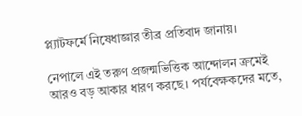প্ল্যাটফর্মে নিষেধাজ্ঞার তীব্র প্রতিবাদ জানায়।

নেপালে এই তরুণ প্রজন্মভিত্তিক আন্দোলন ক্রমেই আরও বড় আকার ধারণ করছে। পর্যবেক্ষকদের মতে,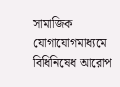সামাজিক যোগাযোগমাধ্যমে বিধিনিষেধ আরোপ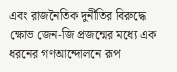এবং রাজনৈতিক দুর্নীতির বিরুদ্ধে ক্ষোভ জেন-জি প্রজন্মের মধ্যে এক ধরনের গণআন্দোলনে রূপ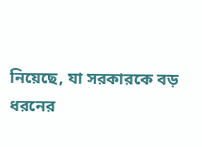নিয়েছে, যা সরকারকে বড় ধরনের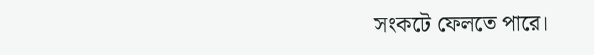সংকটে ফেলতে পারে।